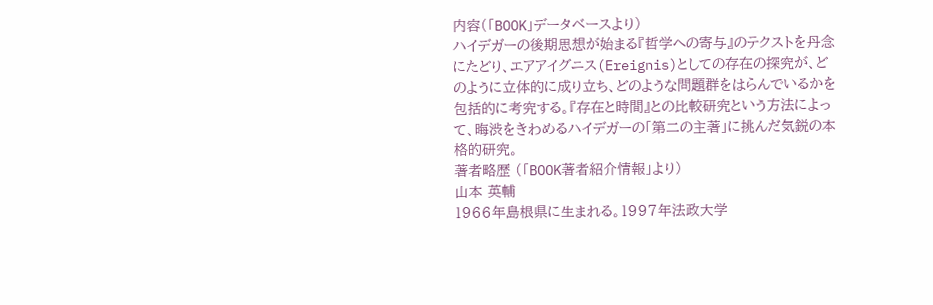内容(「BOOK」データベースより)
ハイデガーの後期思想が始まる『哲学への寄与』のテクストを丹念にたどり、エアアイグニス(Ereignis)としての存在の探究が、どのように立体的に成り立ち、どのような問題群をはらんでいるかを包括的に考究する。『存在と時間』との比較研究という方法によって、晦渋をきわめるハイデガーの「第二の主著」に挑んだ気鋭の本格的研究。
著者略歴 (「BOOK著者紹介情報」より)
山本 英輔
1966年島根県に生まれる。1997年法政大学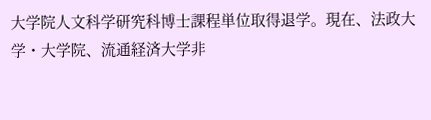大学院人文科学研究科博士課程単位取得退学。現在、法政大学・大学院、流通経済大学非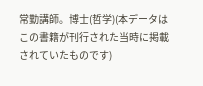常勤講師。博士(哲学)(本データはこの書籍が刊行された当時に掲載されていたものです)